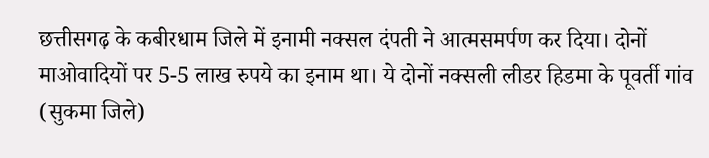छत्तीसगढ़ के कबीरधाम जिले में इनामी नक्सल दंपती ने आत्मसमर्पण कर दिया। दोनों माओवादियों पर 5-5 लाख रुपये का इनाम था। ये दोनों नक्सली लीडर हिडमा के पूवर्ती गांव (सुकमा जिले)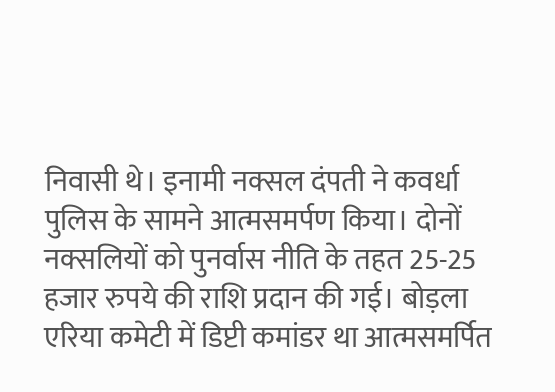निवासी थे। इनामी नक्सल दंपती ने कवर्धा पुलिस के सामने आत्मसमर्पण किया। दोनों नक्सलियों को पुनर्वास नीति के तहत 25-25 हजार रुपये की राशि प्रदान की गई। बोड़ला एरिया कमेटी में डिप्टी कमांडर था आत्मसमर्पित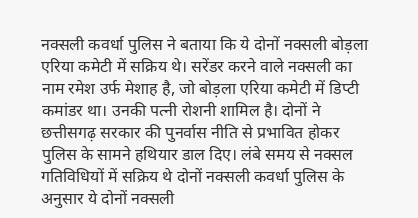नक्सली कवर्धा पुलिस ने बताया कि ये दोनों नक्सली बोड़ला एरिया कमेटी में सक्रिय थे। सरेंडर करने वाले नक्सली का नाम रमेश उर्फ मेशाह है, जो बोड़ला एरिया कमेटी में डिप्टी कमांडर था। उनकी पत्नी रोशनी शामिल है। दोनों ने छत्तीसगढ़ सरकार की पुनर्वास नीति से प्रभावित होकर पुलिस के सामने हथियार डाल दिए। लंबे समय से नक्सल गतिविधियों में सक्रिय थे दोनों नक्सली कवर्धा पुलिस के अनुसार ये दोनों नक्सली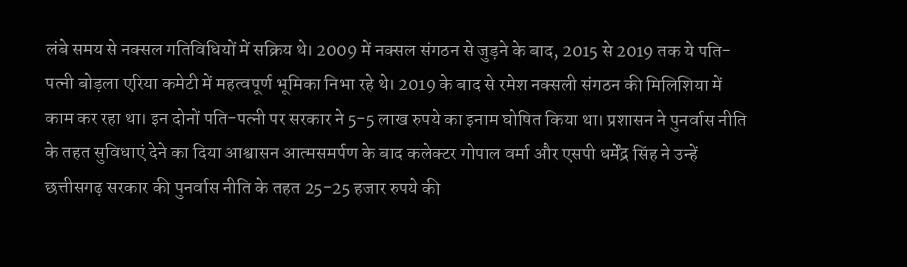लंबे समय से नक्सल गतिविधियों में सक्रिय थे। 2009 में नक्सल संगठन से जुड़ने के बाद, 2015 से 2019 तक ये पति-पत्नी बोड़ला एरिया कमेटी में महत्वपूर्ण भूमिका निभा रहे थे। 2019 के बाद से रमेश नक्सली संगठन की मिलिशिया में काम कर रहा था। इन दोनों पति-पत्नी पर सरकार ने 5-5 लाख रुपये का इनाम घोषित किया था। प्रशासन ने पुनर्वास नीति के तहत सुविधाएं देने का दिया आश्वासन आत्मसमर्पण के बाद कलेक्टर गोपाल वर्मा और एसपी धर्मेंद्र सिंह ने उन्हें छत्तीसगढ़ सरकार की पुनर्वास नीति के तहत 25-25 हजार रुपये की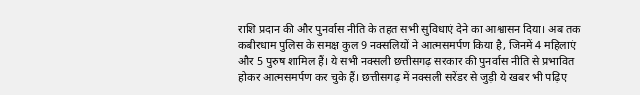राशि प्रदान की और पुनर्वास नीति के तहत सभी सुविधाएं देने का आश्वासन दिया। अब तक कबीरधाम पुलिस के समक्ष कुल 9 नक्सलियों ने आत्मसमर्पण किया है, जिनमें 4 महिलाएं और 5 पुरुष शामिल हैं। ये सभी नक्सली छत्तीसगढ़ सरकार की पुनर्वास नीति से प्रभावित होकर आत्मसमर्पण कर चुके हैं। छत्तीसगढ़ में नक्सली सरेंडर से जुड़ी ये खबर भी पढ़िए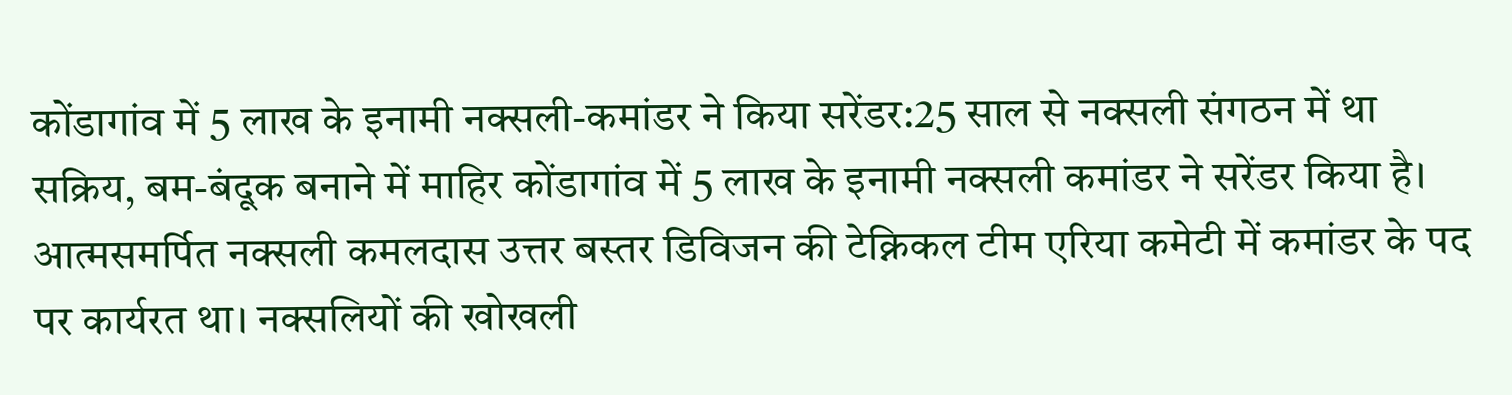कोंडागांव में 5 लाख के इनामी नक्सली-कमांडर ने किया सरेंडर:25 साल से नक्सली संगठन में था सक्रिय, बम-बंदूक बनाने में माहिर कोंडागांव में 5 लाख के इनामी नक्सली कमांडर ने सरेंडर किया है। आत्मसमर्पित नक्सली कमलदास उत्तर बस्तर डिविजन की टेक्निकल टीम एरिया कमेटी में कमांडर के पद पर कार्यरत था। नक्सलियों की खोखली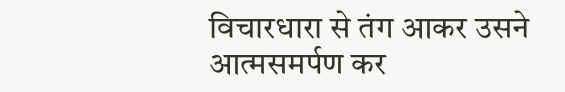विचारधारा से तंग आकर उसने आत्मसमर्पण कर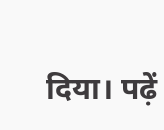दिया। पढ़ें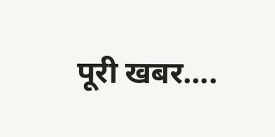पूरी खबर….